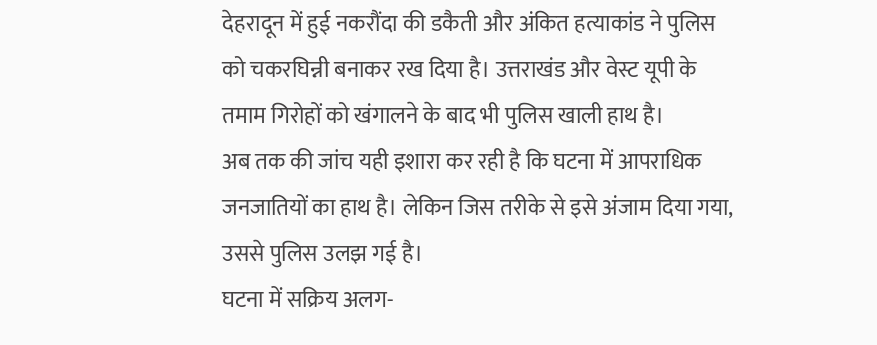देहरादून में हुई नकरौंदा की डकैती और अंकित हत्याकांड ने पुलिस को चकरघिन्नी बनाकर रख दिया है। उत्तराखंड और वेस्ट यूपी के तमाम गिरोहों को खंगालने के बाद भी पुलिस खाली हाथ है।
अब तक की जांच यही इशारा कर रही है कि घटना में आपराधिक जनजातियों का हाथ है। लेकिन जिस तरीके से इसे अंजाम दिया गया, उससे पुलिस उलझ गई है।
घटना में सक्रिय अलग-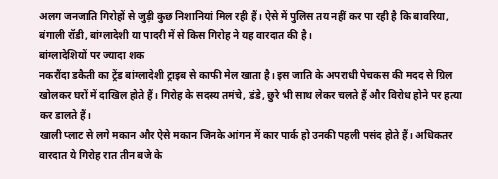अलग जनजाति गिरोहों से जुड़ी कुछ निशानियां मिल रही हैं। ऐसे में पुलिस तय नहीं कर पा रही है कि बावरिया, बंगाली रॉडी, बांग्लादेशी या पादरी में से किस गिरोह ने यह वारदात की है।
बांग्लादेशियों पर ज्यादा शक
नकरौंदा डकैती का ट्रेंड बांग्लादेशी ट्राइब से काफी मेल खाता है। इस जाति के अपराधी पेचकस की मदद से ग्रिल खोलकर घरों में दाखिल होते हैं। गिरोह के सदस्य तमंचे, डंडे, छुरे भी साथ लेकर चलते हैं और विरोध होने पर हत्या कर डालते हैं।
खाली प्लाट से लगे मकान और ऐसे मकान जिनके आंगन में कार पार्क हो उनकी पहली पसंद होते हैं। अधिकतर वारदात ये गिरोह रात तीन बजे के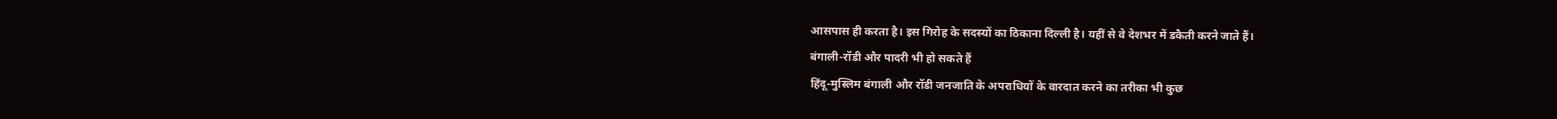आसपास ही करता है। इस गिरोह के सदस्यों का ठिकाना दिल्ली है। यहीं से वे देशभर में डकैती करने जाते हैं।
बंगाली-रॉडी और पादरी भी हो सकते हैं
हिंदू-मुस्लिम बंगाली और रॉडी जनजाति के अपराधियों के वारदात करने का तरीका भी कुछ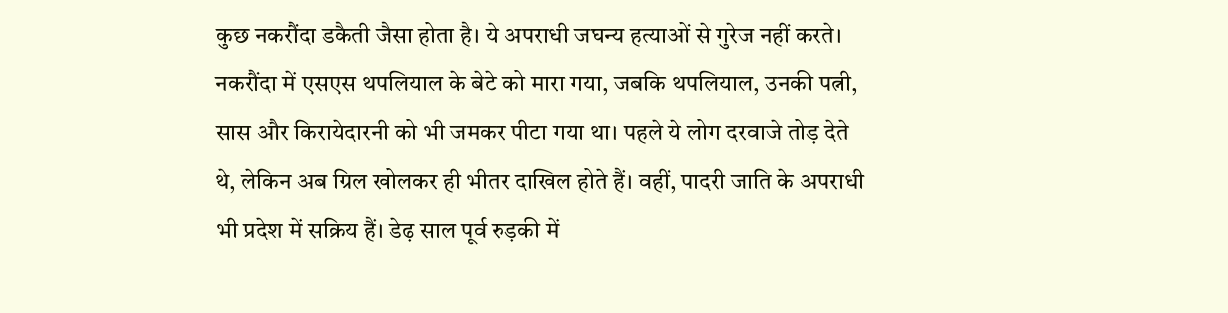कुछ नकरौंदा डकैती जैसा होता है। ये अपराधी जघन्य हत्याओं से गुरेज नहीं करते।
नकरौंदा में एसएस थपलियाल के बेटे को मारा गया, जबकि थपलियाल, उनकी पत्नी, सास और किरायेदारनी को भी जमकर पीटा गया था। पहले ये लोग दरवाजे तोड़ देते थे, लेकिन अब ग्रिल खोलकर ही भीतर दाखिल होते हैं। वहीं, पादरी जाति के अपराधी भी प्रदेश में सक्रिय हैं। डेढ़ साल पूर्व रुड़की में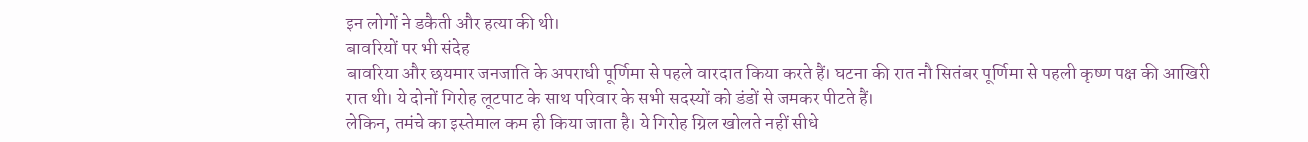इन लोगों ने डकैती और हत्या की थी।
बावरियों पर भी संदेह
बावरिया और छयमार जनजाति के अपराधी पूर्णिमा से पहले वारदात किया करते हैं। घटना की रात नौ सितंबर पूर्णिमा से पहली कृष्ण पक्ष की आखिरी रात थी। ये दोनों गिरोह लूटपाट के साथ परिवार के सभी सदस्यों को डंडों से जमकर पीटते हैं।
लेकिन, तमंचे का इस्तेमाल कम ही किया जाता है। ये गिरोह ग्रिल खोलते नहीं सीधे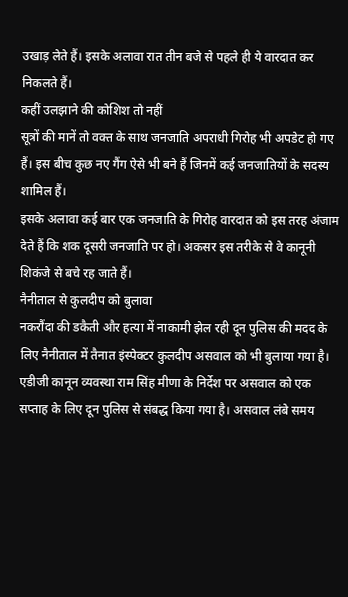उखाड़ लेते हैं। इसके अलावा रात तीन बजे से पहले ही ये वारदात कर निकलते हैं।
कहीं उलझाने की कोशिश तो नहीं
सूत्रों की मानें तो वक्त के साथ जनजाति अपराधी गिरोह भी अपडेट हो गए हैं। इस बीच कुछ नए गैंग ऐसे भी बने हैं जिनमें कई जनजातियों के सदस्य शामिल हैं।
इसके अलावा कई बार एक जनजाति के गिरोह वारदात को इस तरह अंजाम देते हैं कि शक दूसरी जनजाति पर हो। अकसर इस तरीके से वे कानूनी शिकंजे से बचे रह जाते हैं।
नैनीताल से कुलदीप को बुलावा
नकरौंदा की डकैती और हत्या में नाकामी झेल रही दून पुलिस की मदद के लिए नैनीताल में तैनात इंस्पेक्टर कुलदीप असवाल को भी बुलाया गया है।
एडीजी कानून व्यवस्था राम सिंह मीणा के निर्देश पर असवाल को एक सप्ताह के लिए दून पुलिस से संबद्ध किया गया है। असवाल लंबे समय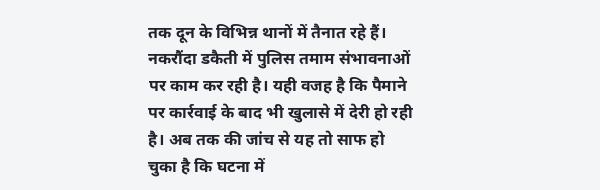तक दून के विभिन्न थानों में तैनात रहे हैं।
नकरौंदा डकैती में पुलिस तमाम संभावनाओं पर काम कर रही है। यही वजह है कि पैमाने पर कार्रवाई के बाद भी खुलासे में देरी हो रही है। अब तक की जांच से यह तो साफ हो चुका है कि घटना में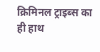क्रिमिनल ट्राइब्स का ही हाथ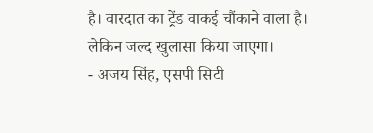है। वारदात का ट्रेंड वाकई चौंकाने वाला है। लेकिन जल्द खुलासा किया जाएगा।
- अजय सिंह, एसपी सिटी